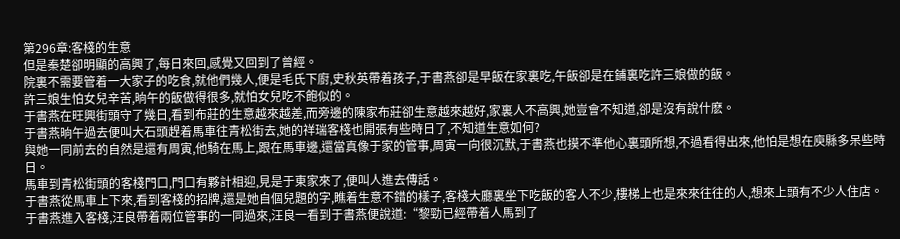第296章:客棧的生意
但是秦楚卻明顯的高興了,每日來回,感覺又回到了曾經。
院裏不需要管着一大家子的吃食,就他們幾人,便是毛氏下廚,史秋英帶着孩子,于書燕卻是早飯在家裏吃,午飯卻是在鋪裏吃許三娘做的飯。
許三娘生怕女兒辛苦,晌午的飯做得很多,就怕女兒吃不飽似的。
于書燕在旺興街頭守了幾日,看到布莊的生意越來越差,而旁邊的陳家布莊卻生意越來越好,家裏人不高興,她豈會不知道,卻是沒有說什麽。
于書燕晌午過去便叫大石頭趕着馬車往青松街去,她的祥瑞客棧也開張有些時日了,不知道生意如何?
與她一同前去的自然是還有周寅,他騎在馬上,跟在馬車邊,還當真像于家的管事,周寅一向很沉默,于書燕也摸不準他心裏頭所想,不過看得出來,他怕是想在庾縣多呆些時日。
馬車到青松街頭的客棧門口,門口有夥計相迎,見是于東家來了,便叫人進去傳話。
于書燕從馬車上下來,看到客棧的招牌,還是她自個兒題的字,瞧着生意不錯的樣子,客棧大廳裏坐下吃飯的客人不少,樓梯上也是來來往往的人,想來上頭有不少人住店。
于書燕進入客棧,汪良帶着兩位管事的一同過來,汪良一看到于書燕便說道:“黎勁已經帶着人馬到了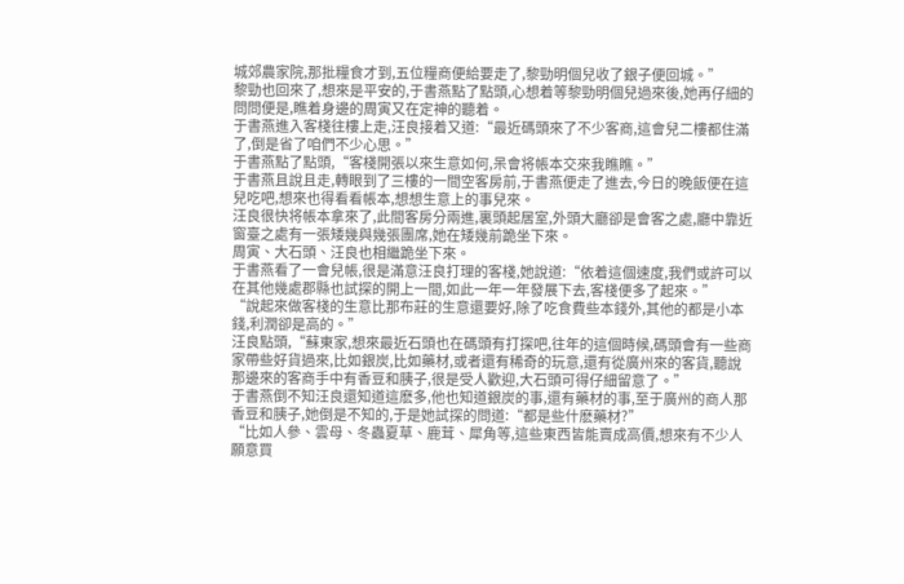城郊農家院,那批糧食才到,五位糧商便給要走了,黎勁明個兒收了銀子便回城。”
黎勁也回來了,想來是平安的,于書燕點了點頭,心想着等黎勁明個兒過來後,她再仔細的問問便是,瞧着身邊的周寅又在定神的聽着。
于書燕進入客棧往樓上走,汪良接着又道:“最近碼頭來了不少客商,這會兒二樓都住滿了,倒是省了咱們不少心思。”
于書燕點了點頭,“客棧開張以來生意如何,呆會将帳本交來我瞧瞧。”
于書燕且說且走,轉眼到了三樓的一間空客房前,于書燕便走了進去,今日的晚飯便在這兒吃吧,想來也得看看帳本,想想生意上的事兒來。
汪良很快将帳本拿來了,此間客房分兩進,裏頭起居室,外頭大廳卻是會客之處,廳中靠近窗臺之處有一張矮幾與幾張團席,她在矮幾前跪坐下來。
周寅、大石頭、汪良也相繼跪坐下來。
于書燕看了一會兒帳,很是滿意汪良打理的客棧,她說道:“依着這個速度,我們或許可以在其他幾處郡縣也試探的開上一間,如此一年一年發展下去,客棧便多了起來。”
“說起來做客棧的生意比那布莊的生意還要好,除了吃食費些本錢外,其他的都是小本錢,利潤卻是高的。”
汪良點頭,“蘇東家,想來最近石頭也在碼頭有打探吧,往年的這個時候,碼頭會有一些商家帶些好貨過來,比如銀炭,比如藥材,或者還有稀奇的玩意,還有從廣州來的客貨,聽說那邊來的客商手中有香豆和胰子,很是受人歡迎,大石頭可得仔細留意了。”
于書燕倒不知汪良還知道這麽多,他也知道銀炭的事,還有藥材的事,至于廣州的商人那香豆和胰子,她倒是不知的,于是她試探的問道:“都是些什麽藥材?”
“比如人參、雲母、冬蟲夏草、鹿茸、犀角等,這些東西皆能賣成高價,想來有不少人願意買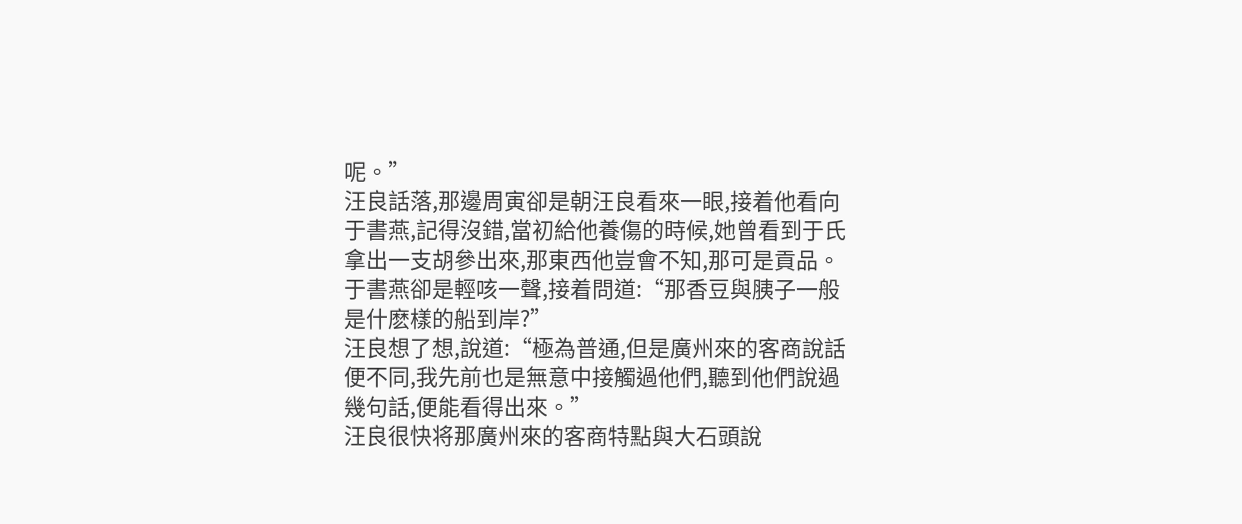呢。”
汪良話落,那邊周寅卻是朝汪良看來一眼,接着他看向于書燕,記得沒錯,當初給他養傷的時候,她曾看到于氏拿出一支胡參出來,那東西他豈會不知,那可是貢品。
于書燕卻是輕咳一聲,接着問道:“那香豆與胰子一般是什麽樣的船到岸?”
汪良想了想,說道:“極為普通,但是廣州來的客商說話便不同,我先前也是無意中接觸過他們,聽到他們說過幾句話,便能看得出來。”
汪良很快将那廣州來的客商特點與大石頭說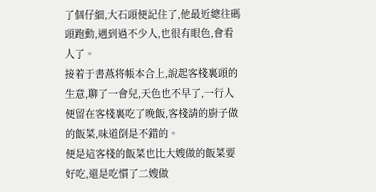了個仔細,大石頭便記住了,他最近總往碼頭跑動,遇到過不少人,也很有眼色,會看人了。
接着于書燕将帳本合上,說起客棧裏頭的生意,聊了一會兒,天色也不早了,一行人便留在客棧裏吃了晚飯,客棧請的廚子做的飯菜,味道倒是不錯的。
便是這客棧的飯菜也比大嫂做的飯菜要好吃,還是吃慣了二嫂做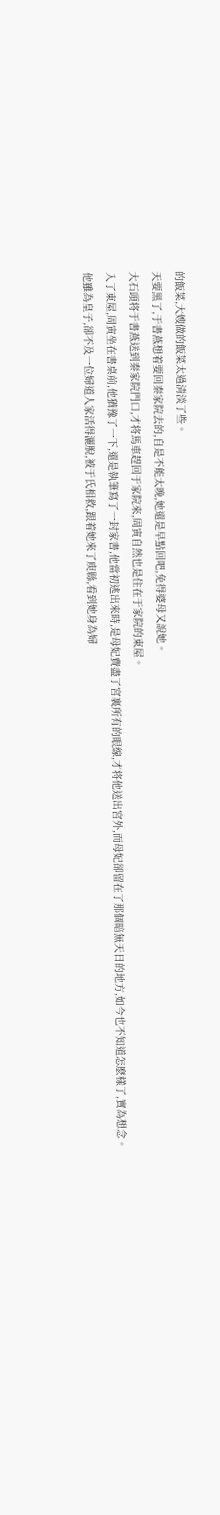的飯菜,大嫂做的飯菜太過清淡了些。
天要黑了,于書燕想着要回秦家院去的,自是不能太晚,她還是早點回吧,免得婆母又說她。
大石頭将于書燕送到秦家院門口,才将馬車趕回于家院來,周寅自然也是住在于家院的東屋。
入了東屋,周寅坐在書桌前,他猶豫了一下,還是執筆寫了一封家書,他當初逃出來時,是母妃費盡了宮裏所有的眼線,才将他送出宮外,而母妃卻留在了那個暗無天日的地方,如今也不知道怎麽樣了,實為想念。
他雖為皇子,卻不及一位婦道人家活得灑脫,被于氏相救,跟着她來了庾縣,看到她身為婦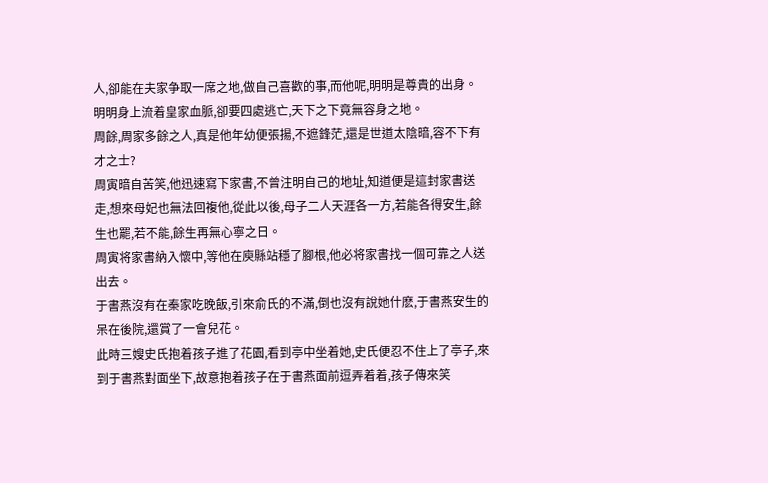人,卻能在夫家争取一席之地,做自己喜歡的事,而他呢,明明是尊貴的出身。
明明身上流着皇家血脈,卻要四處逃亡,天下之下竟無容身之地。
周餘,周家多餘之人,真是他年幼便張揚,不遮鋒茫,還是世道太陰暗,容不下有才之士?
周寅暗自苦笑,他迅速寫下家書,不曾注明自己的地址,知道便是這封家書送走,想來母妃也無法回複他,從此以後,母子二人天涯各一方,若能各得安生,餘生也罷,若不能,餘生再無心寧之日。
周寅将家書納入懷中,等他在庾縣站穩了腳根,他必将家書找一個可靠之人送出去。
于書燕沒有在秦家吃晚飯,引來俞氏的不滿,倒也沒有說她什麽,于書燕安生的呆在後院,還賞了一會兒花。
此時三嫂史氏抱着孩子進了花園,看到亭中坐着她,史氏便忍不住上了亭子,來到于書燕對面坐下,故意抱着孩子在于書燕面前逗弄着着,孩子傳來笑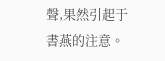聲,果然引起于書燕的注意。